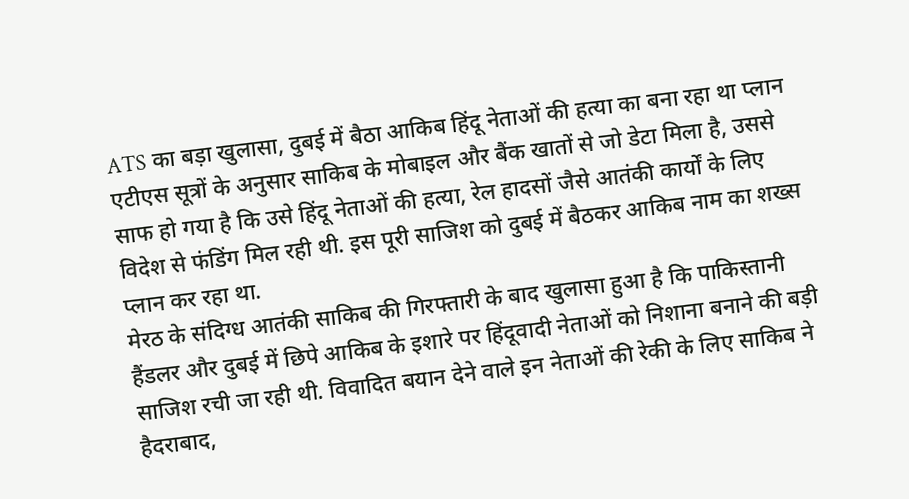ATS का बड़ा खुलासा, दुबई में बैठा आकिब हिंदू नेताओं की हत्या का बना रहा था प्लान
एटीएस सूत्रों के अनुसार साकिब के मोबाइल और बैंक खातों से जो डेटा मिला है, उससे साफ हो गया है कि उसे हिंदू नेताओं की हत्या, रेल हादसों जैसे आतंकी कार्यों के लिए विदेश से फंडिंग मिल रही थी. इस पूरी साजिश को दुबई में बैठकर आकिब नाम का शख्स प्लान कर रहा था.
मेरठ के संदिग्ध आतंकी साकिब की गिरफ्तारी के बाद खुलासा हुआ है कि पाकिस्तानी हैंडलर और दुबई में छिपे आकिब के इशारे पर हिंदूवादी नेताओं को निशाना बनाने की बड़ी साजिश रची जा रही थी. विवादित बयान देने वाले इन नेताओं की रेकी के लिए साकिब ने हैदराबाद,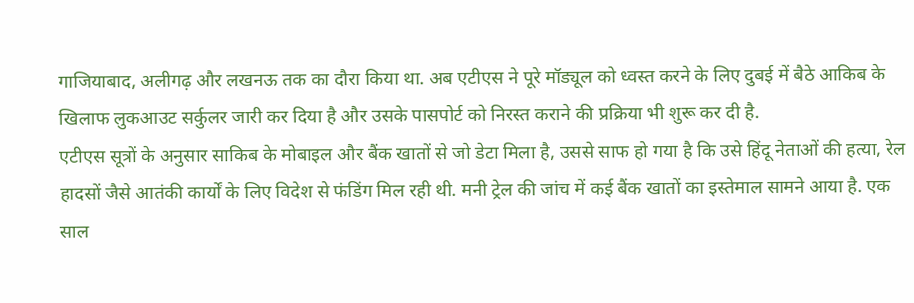गाजियाबाद, अलीगढ़ और लखनऊ तक का दौरा किया था. अब एटीएस ने पूरे मॉड्यूल को ध्वस्त करने के लिए दुबई में बैठे आकिब के खिलाफ लुकआउट सर्कुलर जारी कर दिया है और उसके पासपोर्ट को निरस्त कराने की प्रक्रिया भी शुरू कर दी है.
एटीएस सूत्रों के अनुसार साकिब के मोबाइल और बैंक खातों से जो डेटा मिला है, उससे साफ हो गया है कि उसे हिंदू नेताओं की हत्या, रेल हादसों जैसे आतंकी कार्यों के लिए विदेश से फंडिंग मिल रही थी. मनी ट्रेल की जांच में कई बैंक खातों का इस्तेमाल सामने आया है. एक साल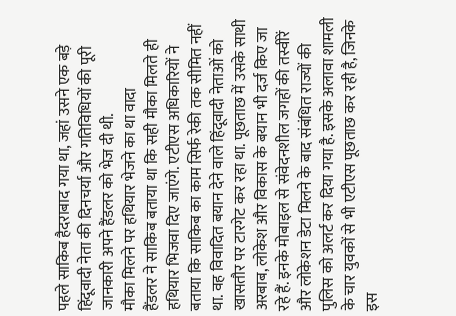पहले साकिब हैदराबाद गया था, जहां उसने एक बड़े हिंदूवादी नेता की दिनचर्या और गतिविधियों की पूरी जानकारी अपने हैंडलर को भेज दी थी.
मौका मिलने पर हथियार भेजने का था वादा
हैंडलर ने साकिब बताया था कि सही मौका मिलते ही हथियार भिजवा दिए जाएंगे. एटीएस अधिकारियों ने बताया कि साकिब का काम सिर्फ रेकी तक सीमित नहीं था. वह विवादित बयान देने वाले हिंदूवादी नेताओं को खासतौर पर टारगेट कर रहा था. पूछताछ में उसके साथी अरबाब, लोकेश और विकास के बयान भी दर्ज किए जा रहे हैं. इनके मोबाइल से संवेदनशील जगहों की तस्वीरें और लोकेशन डेटा मिलने के बाद संबंधित राज्यों की पुलिस को अलर्ट कर दिया गया है. इसके अलावा शामली के चार युवकों से भी एटीएस पूछताछ कर रही है, जिनके इस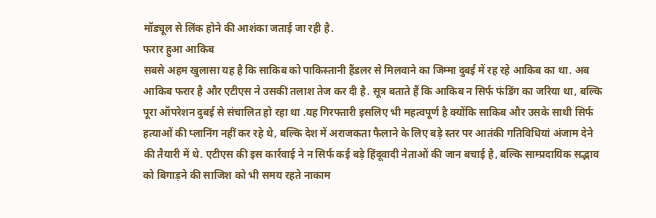मॉड्यूल से लिंक होने की आशंका जताई जा रही है.
फरार हुआ आकिब
सबसे अहम खुलासा यह है कि साकिब को पाकिस्तानी हैंडलर से मिलवाने का जिम्मा दुबई में रह रहे आकिब का था. अब आकिब फरार है और एटीएस ने उसकी तलाश तेज कर दी है. सूत्र बताते हैं कि आकिब न सिर्फ फंडिंग का जरिया था, बल्कि पूरा ऑपरेशन दुबई से संचालित हो रहा था .यह गिरफ्तारी इसलिए भी महत्वपूर्ण है क्योंकि साकिब और उसके साथी सिर्फ हत्याओं की प्लानिंग नहीं कर रहे थे, बल्कि देश में अराजकता फैलाने के लिए बड़े स्तर पर आतंकी गतिविधियां अंजाम देने की तैयारी में थे. एटीएस की इस कार्रवाई ने न सिर्फ कई बड़े हिंदूवादी नेताओं की जान बचाई है, बल्कि साम्प्रदायिक सद्भाव को बिगाड़ने की साजिश को भी समय रहते नाकाम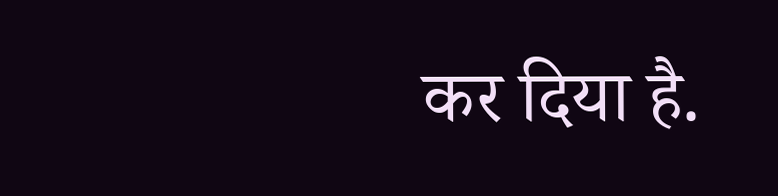कर दिया है.